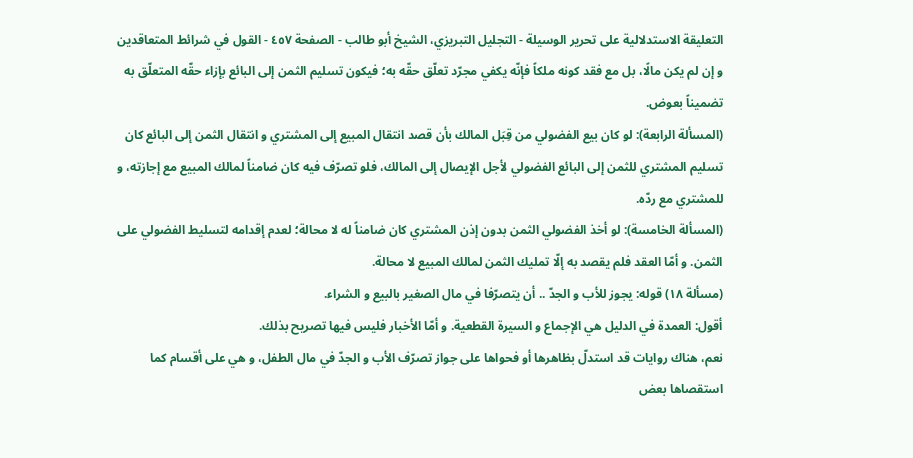التعليقة الاستدلالية على تحرير الوسيلة - التجليل التبريزي، الشيخ أبو طالب - الصفحة ٤٥٧ - القول في شرائط المتعاقدين
و إن لم يكن مالًا، بل مع فقد كونه ملكاً فإنّه يكفي مجرّد تعلّق حقّه به؛ فيكون تسليم الثمن إلى البائع بإزاء حقّه المتعلّق به تضميناً بعوض.
(المسألة الرابعة): لو كان بيع الفضولي من قِبَل المالك بأن قصد انتقال المبيع إلى المشتري و انتقال الثمن إلى البائع كان تسليم المشتري للثمن إلى البائع الفضولي لأجل الإيصال إلى المالك، فلو تصرّف فيه كان ضامناً لمالك المبيع مع إجازته، و للمشتري مع ردّه.
(المسألة الخامسة): لو أخذ الفضولي الثمن بدون إذن المشتري كان ضامناً له لا محالة؛ لعدم إقدامه لتسليط الفضولي على الثمن. و أمّا العقد فلم يقصد به إلّا تمليك الثمن لمالك المبيع لا محالة.
(مسألة ١٨) قوله: يجوز للأب و الجدّ .. أن يتصرّفا في مال الصغير بالبيع و الشراء.
أقول: العمدة في الدليل هي الإجماع و السيرة القطعية. و أمّا الأخبار فليس فيها تصريح بذلك.
نعم، هناك روايات قد استدلّ بظاهرها أو فحواها على جواز تصرّف الأب و الجدّ في مال الطفل، و هي على أقسام كما استقصاها بعض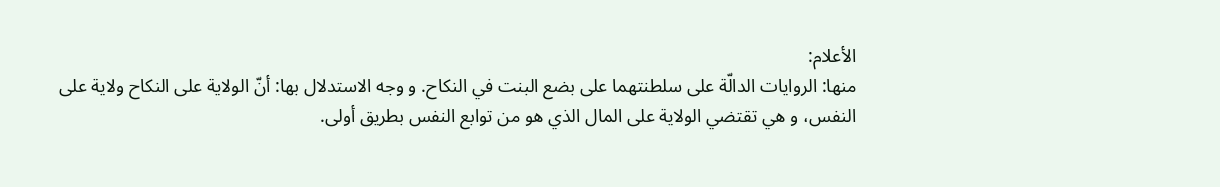الأعلام:
منها: الروايات الدالّة على سلطنتهما على بضع البنت في النكاح. و وجه الاستدلال بها: أنّ الولاية على النكاح ولاية على النفس، و هي تقتضي الولاية على المال الذي هو من توابع النفس بطريق أولى.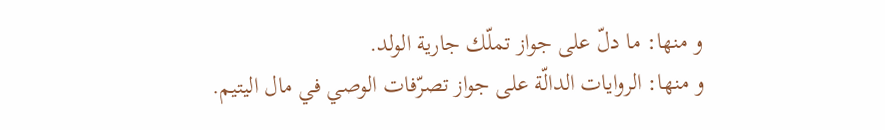و منها: ما دلّ على جواز تملّك جارية الولد.
و منها: الروايات الدالّة على جواز تصرّفات الوصي في مال اليتيم.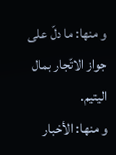و منها: ما دلّ على جواز الاتّجار بمال اليتيم.
و منها: الأخبار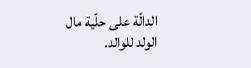الدالّة على حلّية مال الولد للوالد.